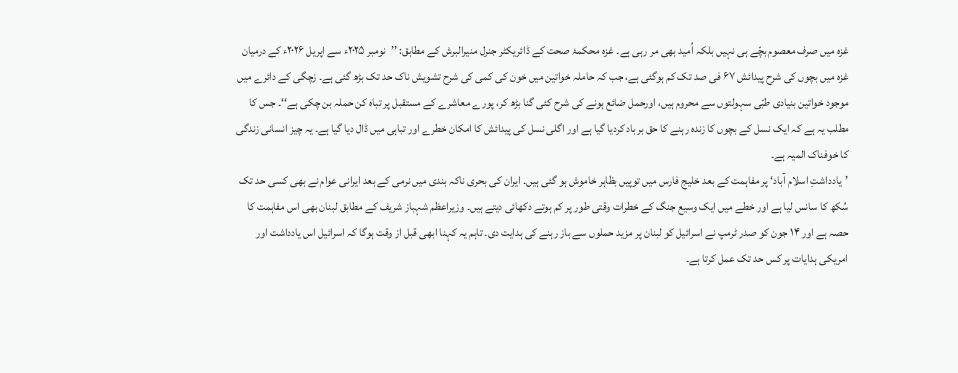غزہ میں صرف معصوم بچّے ہی نہیں بلکہ اُمید بھی مر رہی ہے۔ غزہ محکمۂ صحت کے ڈائریکٹر جنرل منیرالبرش کے مطابق: ’’نومبر ۲۰۲۵ء سے اپریل ۲۰۲۶ء کے درمیان غزہ میں بچوں کی شرح پیدائش ۶۷ فی صد تک کم ہوگئی ہے، جب کہ حاملہ خواتین میں خون کی کمی کی شرح تشویش ناک حد تک بڑھ گئی ہے۔ زچگی کے دائرے میں موجود خواتین بنیادی طبّی سہولتوں سے محروم ہیں، اورحمل ضائع ہونے کی شرح کئی گنا بڑھ کر، پورے معاشرے کے مستقبل پر تباہ کن حملہ بن چکی ہے‘‘۔ جس کا مطلب یہ ہے کہ ایک نسل کے بچوں کا زندہ رہنے کا حق برباد کردیا گیا ہے اور اگلی نسل کی پیدائش کا امکان خطرے اور تباہی میں ڈال دیا گیا ہے۔ یہ چیز انسانی زندگی کا خوفناک المیہ ہے۔
’یادداشتِ اسلام آباد‘ پر مفاہمت کے بعد خلیج فارس میں توپیں بظاہر خاموش ہو گئی ہیں۔ ایران کی بحری ناکہ بندی میں نرمی کے بعد ایرانی عوام نے بھی کسی حد تک سُکھ کا سانس لیا ہے اور خطے میں ایک وسیع جنگ کے خطرات وقتی طور پر کم ہوتے دکھائی دیتے ہیں۔ وزیراعظم شہباز شریف کے مطابق لبنان بھی اس مفاہمت کا حصہ ہے اور ۱۴ جون کو صدر ٹرمپ نے اسرائیل کو لبنان پر مزید حملوں سے باز رہنے کی ہدایت دی۔ تاہم یہ کہنا ابھی قبل از وقت ہوگا کہ اسرائیل اس یادداشت اور امریکی ہدایات پر کس حد تک عمل کرتا ہے۔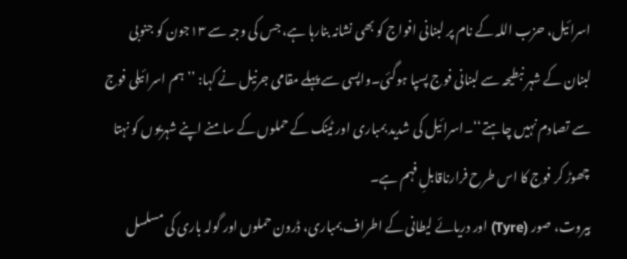اسرائیل، حزب اللہ کے نام پر لبنانی افواج کو بھی نشانہ بنارہا ہے، جس کی وجہ سے ۱۳جون کو جنوبی لبنان کے شہر نبطیحہ سے لبنانی فوج پسپا ہوگئی۔واپسی سے پہلے مقامی جرنیل نے کہا: ’’ہم اسرائیلی فوج سے تصادم نہیں چاہتے‘‘۔اسرائیل کی شدید بمباری اور ٹینک کے حملوں کے سامنے اپنے شہریوں کو نہتا چھوڑ کر فوج کا اس طرح فرارناقابلِ فہم ہے۔
بیروت، صور (Tyre) اور دریائے لیطانی کے اطراف بمباری، ڈرون حملوں اور گولہ باری کی مسلسل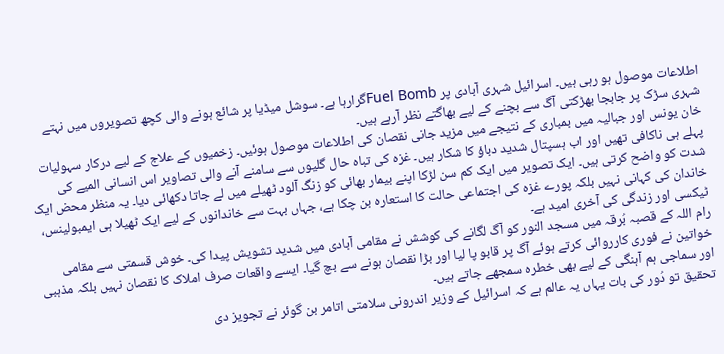اطلاعات موصول ہو رہی ہیں۔ اسرائیل شہری آبادی پر Fuel Bombگرارہا ہے۔ سوشل میڈیا پر شائع ہونے والی کچھ تصویروں میں نہتے شہری سڑک پر جابجا بھڑکتی آگ سے بچنے کے لیے بھاگتے نظر آرہے ہیں۔
خان یونس اور جبالیہ میں بمباری کے نتیجے میں مزید جانی نقصان کی اطلاعات موصول ہوئیں۔ زخمیوں کے علاج کے لیے درکار سہولیات پہلے ہی ناکافی تھیں اور اب ہسپتال شدید دباؤ کا شکار ہیں۔ غزہ کی تباہ حال گلیوں سے سامنے آنے والی تصاویر اس انسانی المیے کی شدت کو واضح کرتی ہیں۔ ایک تصویر میں ایک کم سن لڑکا اپنے بیمار بھائی کو زنگ آلود ٹھیلے میں لے جاتا دکھائی دیا۔ یہ منظر محض ایک خاندان کی کہانی نہیں بلکہ پورے غزہ کی اجتماعی حالت کا استعارہ بن چکا ہے، جہاں بہت سے خاندانوں کے لیے ایک ٹھیلا ہی ایمبولینس، ٹیکسی اور زندگی کی آخری امید ہے۔
رام اللہ کے قصبہ بُرقہ میں مسجد النور کو آگ لگانے کی کوشش نے مقامی آبادی میں شدید تشویش پیدا کی۔ خوش قسمتی سے مقامی خواتین نے فوری کارروائی کرتے ہوئے آگ پر قابو پا لیا اور بڑا نقصان ہونے سے بچ گیا۔ ایسے واقعات صرف املاک کا نقصان نہیں بلکہ مذہبی اور سماجی ہم آہنگی کے لیے بھی خطرہ سمجھے جاتے ہیں۔
تحقیق تو دُور کی بات یہاں یہ عالم ہے کہ اسرائیل کے وزیر اندرونی سلامتی اتامر بن گوئر نے تجویز دی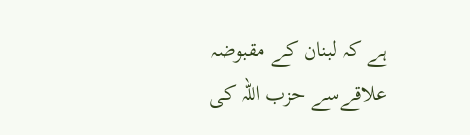ہے کہ لبنان کے مقبوضہ علاقےسے حزب اللہ کی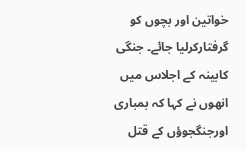خواتین اور بچوں کو گرفتارکرلیا جائے۔ جنگی کابینہ کے اجلاس میں انھوں نے کہا کہ بمباری اورجنگجوؤں کے قتل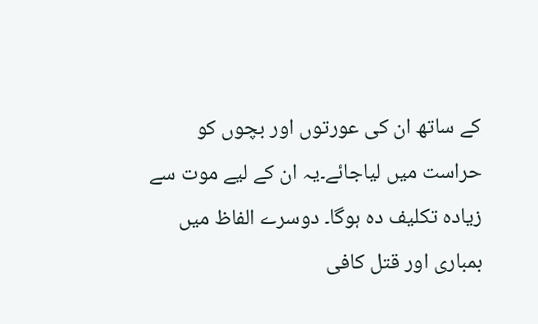کے ساتھ ان کی عورتوں اور بچوں کو حراست میں لیاجائے۔یہ ان کے لیے موت سے زیادہ تکلیف دہ ہوگا۔ دوسرے الفاظ میں بمباری اور قتل کافی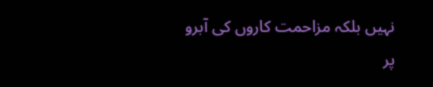نہیں بلکہ مزاحمت کاروں کی آبرو پر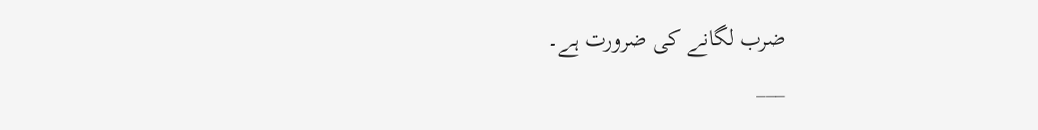ضرب لگانے کی ضرورت ہے۔
___